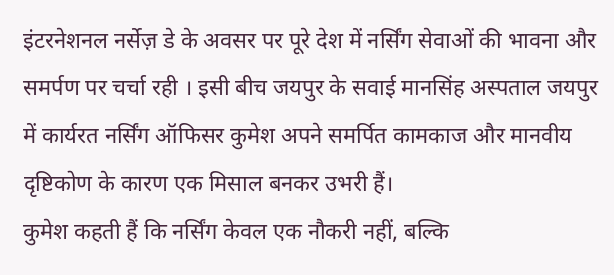इंटरनेशनल नर्सेज़ डे के अवसर पर पूरे देश में नर्सिंग सेवाओं की भावना और समर्पण पर चर्चा रही । इसी बीच जयपुर के सवाई मानसिंह अस्पताल जयपुर में कार्यरत नर्सिंग ऑफिसर कुमेश अपने समर्पित कामकाज और मानवीय दृष्टिकोण के कारण एक मिसाल बनकर उभरी हैं।
कुमेश कहती हैं कि नर्सिंग केवल एक नौकरी नहीं, बल्कि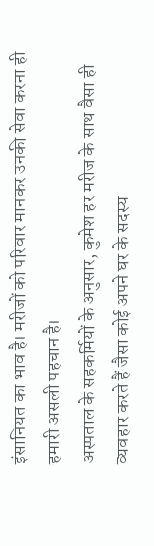इंसानियत का भाव है। मरीजों को परिवार मानकर उनकी सेवा करना ही हमारी असली पहचान है।
अस्पताल के सहकर्मियों के अनुसार, कुमेश हर मरीज के साथ वैसा ही व्यवहार करते हैं जैसा कोई अपने घर के सदस्य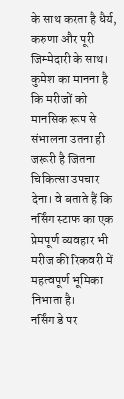के साथ करता है धैर्य, करुणा और पूरी जिम्मेदारी के साथ।
कुमेश का मानना है कि मरीजों को मानसिक रूप से संभालना उतना ही जरूरी है जितना चिकित्सा उपचार देना। वे बताते हैं कि नर्सिंग स्टाफ का एक प्रेमपूर्ण व्यवहार भी मरीज की रिकवरी में महत्वपूर्ण भूमिका निभाता है।
नर्सिंग डे पर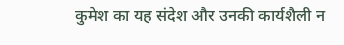कुमेश का यह संदेश और उनकी कार्यशैली न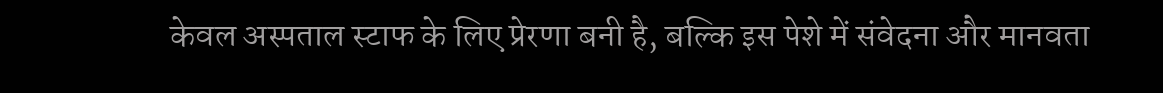केवल अस्पताल स्टाफ के लिए प्रेरणा बनी है, बल्कि इस पेशे में संवेदना और मानवता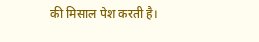की मिसाल पेश करती है।